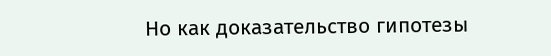Но как доказательство гипотезы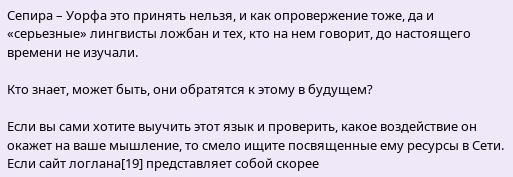Сепира – Уорфа это принять нельзя, и как опровержение тоже, да и «серьезные» лингвисты ложбан и тех, кто на нем говорит, до настоящего времени не изучали.

Кто знает, может быть, они обратятся к этому в будущем?

Если вы сами хотите выучить этот язык и проверить, какое воздействие он окажет на ваше мышление, то смело ищите посвященные ему ресурсы в Сети. Если сайт логлана[19] представляет собой скорее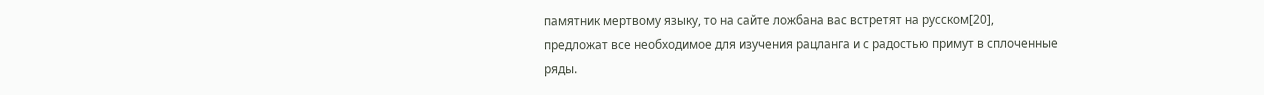памятник мертвому языку, то на сайте ложбана вас встретят на русском[20], предложат все необходимое для изучения рацланга и с радостью примут в сплоченные ряды.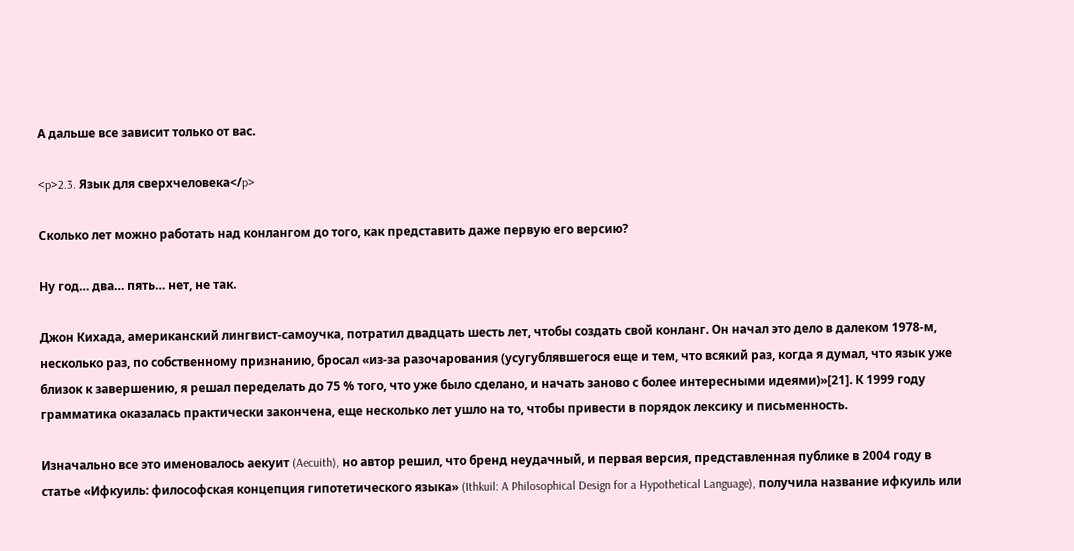А дальше все зависит только от вас.

<p>2.3. Язык для сверхчеловека</p>

Сколько лет можно работать над конлангом до того, как представить даже первую его версию?

Ну год… два… пять… нет, не так.

Джон Кихада, американский лингвист-самоучка, потратил двадцать шесть лет, чтобы создать свой конланг. Он начал это дело в далеком 1978-м, несколько раз, по собственному признанию, бросал «из-за разочарования (усугублявшегося еще и тем, что всякий раз, когда я думал, что язык уже близок к завершению, я решал переделать до 75 % того, что уже было сделано, и начать заново с более интересными идеями)»[21]. К 1999 году грамматика оказалась практически закончена, еще несколько лет ушло на то, чтобы привести в порядок лексику и письменность.

Изначально все это именовалось аекуит (Aecuith), но автор решил, что бренд неудачный, и первая версия, представленная публике в 2004 году в статье «Ифкуиль: философская концепция гипотетического языка» (Ithkuil: A Philosophical Design for a Hypothetical Language), получила название ифкуиль или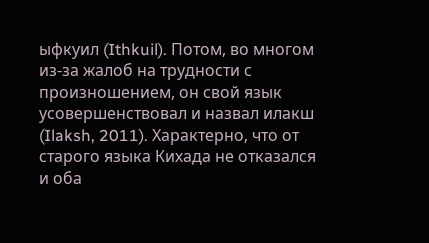ыфкуил (Ithkuil). Потом, во многом из-за жалоб на трудности с произношением, он свой язык усовершенствовал и назвал илакш (Ilaksh, 2011). Характерно, что от старого языка Кихада не отказался и оба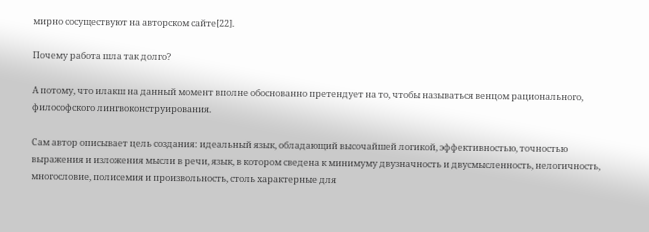мирно сосуществуют на авторском сайте[22].

Почему работа шла так долго?

А потому, что илакш на данный момент вполне обоснованно претендует на то, чтобы называться венцом рационального, философского лингвоконструирования.

Сам автор описывает цель создания: идеальный язык, обладающий высочайшей логикой, эффективностью, точностью выражения и изложения мысли в речи, язык, в котором сведена к минимуму двузначность и двусмысленность, нелогичность, многословие, полисемия и произвольность, столь характерные для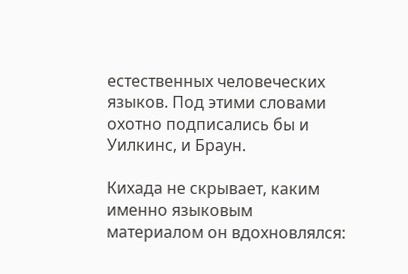естественных человеческих языков. Под этими словами охотно подписались бы и Уилкинс, и Браун.

Кихада не скрывает, каким именно языковым материалом он вдохновлялся: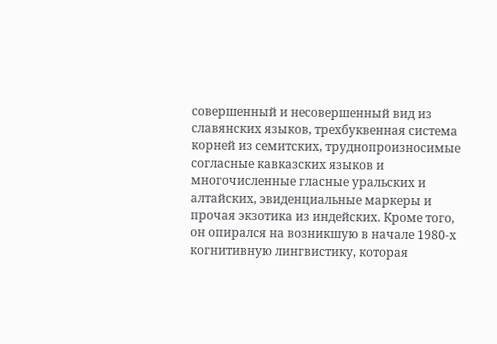совершенный и несовершенный вид из славянских языков, трехбуквенная система корней из семитских, труднопроизносимые согласные кавказских языков и многочисленные гласные уральских и алтайских, эвиденциальные маркеры и прочая экзотика из индейских. Кроме того, он опирался на возникшую в начале 1980-х когнитивную лингвистику, которая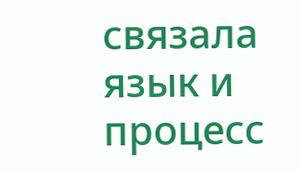связала язык и процесс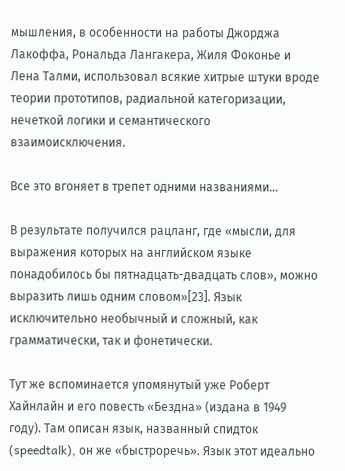мышления, в особенности на работы Джорджа Лакоффа, Рональда Лангакера, Жиля Фоконье и Лена Талми, использовал всякие хитрые штуки вроде теории прототипов, радиальной категоризации, нечеткой логики и семантического взаимоисключения.

Все это вгоняет в трепет одними названиями…

В результате получился рацланг, где «мысли, для выражения которых на английском языке понадобилось бы пятнадцать-двадцать слов», можно выразить лишь одним словом»[23]. Язык исключительно необычный и сложный, как грамматически, так и фонетически.

Тут же вспоминается упомянутый уже Роберт Хайнлайн и его повесть «Бездна» (издана в 1949 году). Там описан язык, названный спидток (speedtalk), он же «быстроречь». Язык этот идеально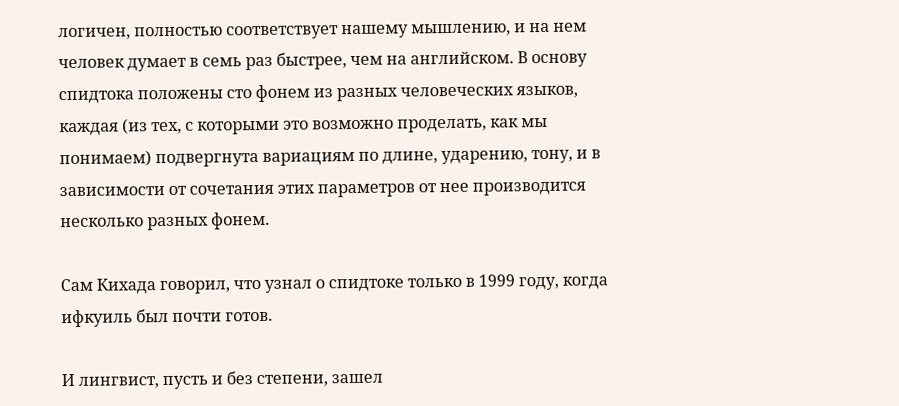логичен, полностью соответствует нашему мышлению, и на нем человек думает в семь раз быстрее, чем на английском. В основу спидтока положены сто фонем из разных человеческих языков, каждая (из тех, с которыми это возможно проделать, как мы понимаем) подвергнута вариациям по длине, ударению, тону, и в зависимости от сочетания этих параметров от нее производится несколько разных фонем.

Сам Кихада говорил, что узнал о спидтоке только в 1999 году, когда ифкуиль был почти готов.

И лингвист, пусть и без степени, зашел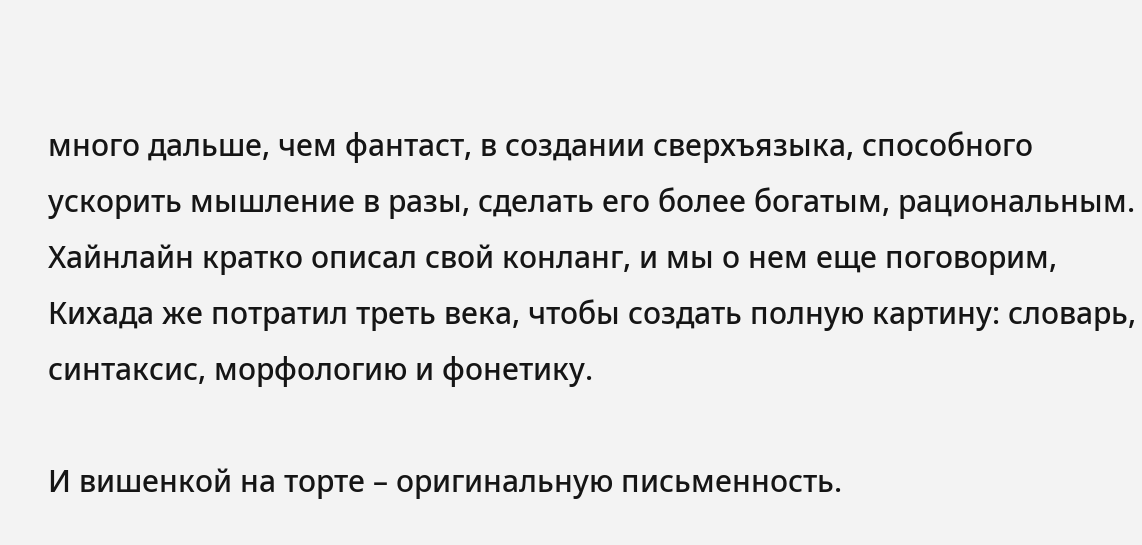много дальше, чем фантаст, в создании сверхъязыка, способного ускорить мышление в разы, сделать его более богатым, рациональным. Хайнлайн кратко описал свой конланг, и мы о нем еще поговорим, Кихада же потратил треть века, чтобы создать полную картину: словарь, синтаксис, морфологию и фонетику.

И вишенкой на торте – оригинальную письменность.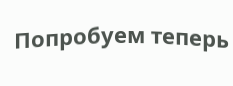Попробуем теперь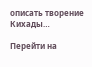описать творение Кихады…

Перейти на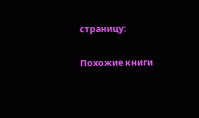страницу:

Похожие книги